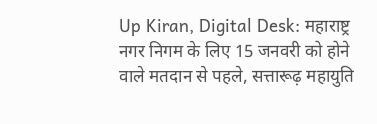Up Kiran, Digital Desk: महाराष्ट्र नगर निगम के लिए 15 जनवरी को होने वाले मतदान से पहले, सत्तारूढ़ महायुति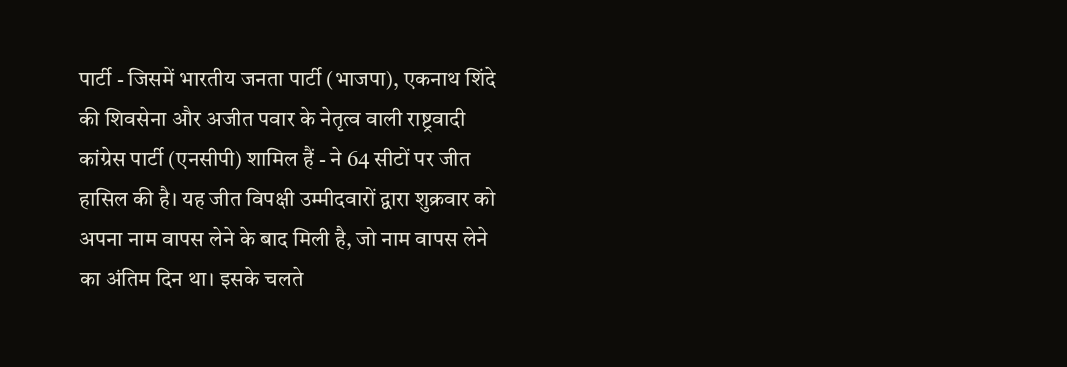पार्टी - जिसमें भारतीय जनता पार्टी (भाजपा), एकनाथ शिंदे की शिवसेना और अजीत पवार के नेतृत्व वाली राष्ट्रवादी कांग्रेस पार्टी (एनसीपी) शामिल हैं - ने 64 सीटों पर जीत हासिल की है। यह जीत विपक्षी उम्मीदवारों द्वारा शुक्रवार को अपना नाम वापस लेने के बाद मिली है, जो नाम वापस लेने का अंतिम दिन था। इसके चलते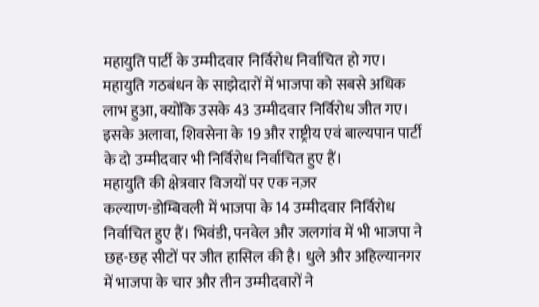महायुति पार्टी के उम्मीदवार निर्विरोध निर्वाचित हो गए।
महायुति गठबंधन के साझेदारों में भाजपा को सबसे अधिक लाभ हुआ, क्योंकि उसके 43 उम्मीदवार निर्विरोध जीत गए। इसके अलावा, शिवसेना के 19 और राष्ट्रीय एवं बाल्यपान पार्टी के दो उम्मीदवार भी निर्विरोध निर्वाचित हुए हैं।
महायुति की क्षेत्रवार विजयों पर एक नज़र
कल्याण-डोम्बिवली में भाजपा के 14 उम्मीदवार निर्विरोध निर्वाचित हुए हैं। भिवंडी, पनवेल और जलगांव में भी भाजपा ने छह-छह सीटों पर जीत हासिल की है। धुले और अहिल्यानगर में भाजपा के चार और तीन उम्मीदवारों ने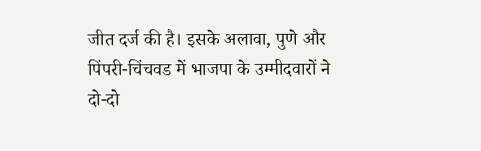जीत दर्ज की है। इसके अलावा, पुणे और पिंपरी-चिंचवड में भाजपा के उम्मीदवारों ने दो-दो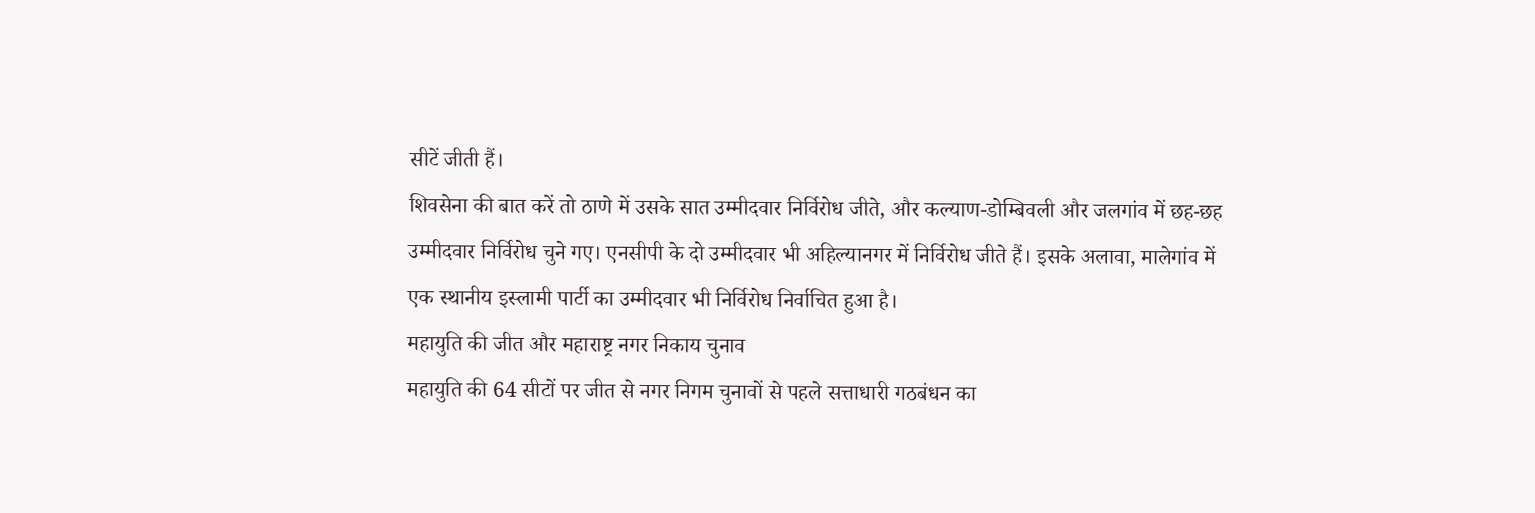सीटें जीती हैं।
शिवसेना की बात करें तो ठाणे में उसके सात उम्मीदवार निर्विरोध जीते, और कल्याण-डोम्बिवली और जलगांव में छह-छह उम्मीदवार निर्विरोध चुने गए। एनसीपी के दो उम्मीदवार भी अहिल्यानगर में निर्विरोध जीते हैं। इसके अलावा, मालेगांव में एक स्थानीय इस्लामी पार्टी का उम्मीदवार भी निर्विरोध निर्वाचित हुआ है।
महायुति की जीत और महाराष्ट्र नगर निकाय चुनाव
महायुति की 64 सीटों पर जीत से नगर निगम चुनावों से पहले सत्ताधारी गठबंधन का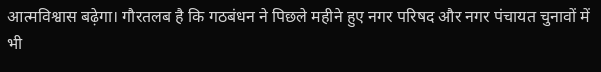आत्मविश्वास बढ़ेगा। गौरतलब है कि गठबंधन ने पिछले महीने हुए नगर परिषद और नगर पंचायत चुनावों में भी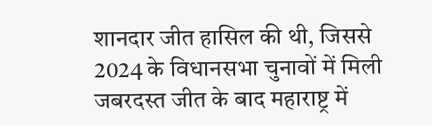शानदार जीत हासिल की थी, जिससे 2024 के विधानसभा चुनावों में मिली जबरदस्त जीत के बाद महाराष्ट्र में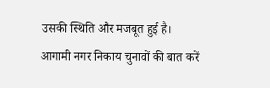उसकी स्थिति और मजबूत हुई है।
आगामी नगर निकाय चुनावों की बात करें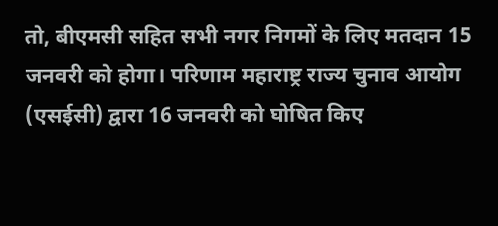तो, बीएमसी सहित सभी नगर निगमों के लिए मतदान 15 जनवरी को होगा। परिणाम महाराष्ट्र राज्य चुनाव आयोग (एसईसी) द्वारा 16 जनवरी को घोषित किए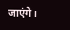जाएंगे।